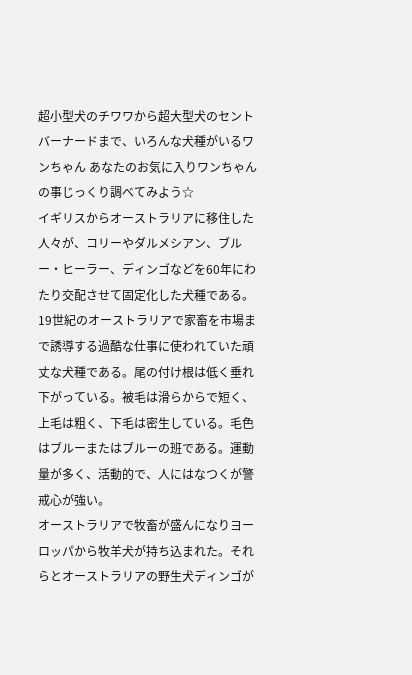超小型犬のチワワから超大型犬のセントバーナードまで、いろんな犬種がいるワンちゃん あなたのお気に入りワンちゃんの事じっくり調べてみよう☆
イギリスからオーストラリアに移住した人々が、コリーやダルメシアン、ブルー・ヒーラー、ディンゴなどを60年にわたり交配させて固定化した犬種である。19世紀のオーストラリアで家畜を市場まで誘導する過酷な仕事に使われていた頑丈な犬種である。尾の付け根は低く垂れ下がっている。被毛は滑らからで短く、上毛は粗く、下毛は密生している。毛色はブルーまたはブルーの班である。運動量が多く、活動的で、人にはなつくが警戒心が強い。
オーストラリアで牧畜が盛んになりヨーロッパから牧羊犬が持ち込まれた。それらとオーストラリアの野生犬ディンゴが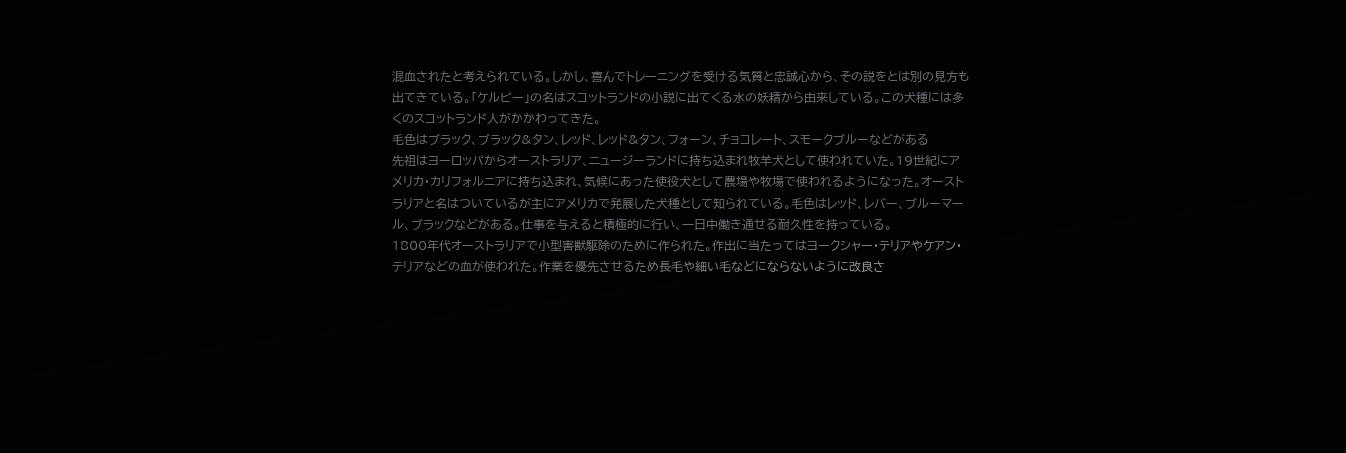混血されたと考えられている。しかし、喜んでトレーニングを受ける気質と忠誠心から、その説をとは別の見方も出てきている。「ケルピー」の名はスコットランドの小説に出てくる水の妖精から由来している。この犬種には多くのスコットランド人がかかわってきた。
毛色はブラック、ブラック&タン、レッド、レッド&タン、フォーン、チョコレート、スモークブルーなどがある
先祖はヨーロッパからオーストラリア、ニュージーランドに持ち込まれ牧羊犬として使われていた。19世紀にアメリカ・カリフォルニアに持ち込まれ、気候にあった使役犬として農場や牧場で使われるようになった。オーストラリアと名はついているが主にアメリカで発展した犬種として知られている。毛色はレッド、レバー、ブルーマール、ブラックなどがある。仕事を与えると積極的に行い、一日中働き通せる耐久性を持っている。
1800年代オーストラリアで小型害獣駆除のために作られた。作出に当たってはヨークシャー・テリアやケアン・テリアなどの血が使われた。作業を優先させるため長毛や細い毛などにならないように改良さ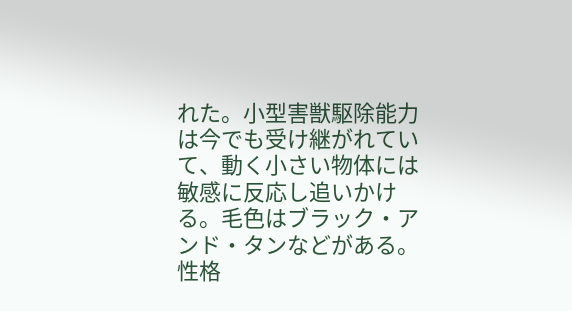れた。小型害獣駆除能力は今でも受け継がれていて、動く小さい物体には敏感に反応し追いかける。毛色はブラック・アンド・タンなどがある。性格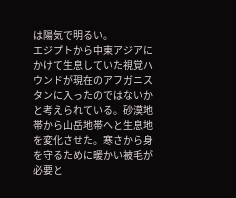は陽気で明るい。
エジプトから中東アジアにかけて生息していた視覚ハウンドが現在のアフガニスタンに入ったのではないかと考えられている。砂漠地帯から山岳地帯へと生息地を変化させた。寒さから身を守るために暖かい被毛が必要と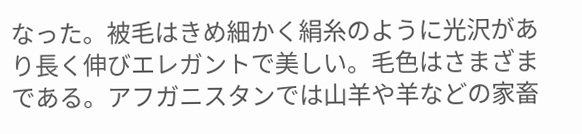なった。被毛はきめ細かく絹糸のように光沢があり長く伸びエレガントで美しい。毛色はさまざまである。アフガニスタンでは山羊や羊などの家畜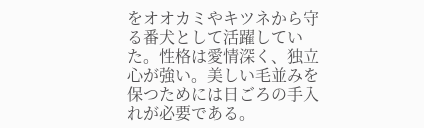をオオカミやキツネから守る番犬として活躍していた。性格は愛情深く、独立心が強い。美しい毛並みを保つためには日ごろの手入れが必要である。